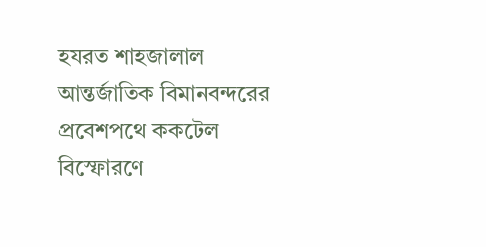হযরত শাহজালাল আন্তর্জাতিক বিমানবন্দরের প্রবেশপথে ককটেল বিস্ফোরণে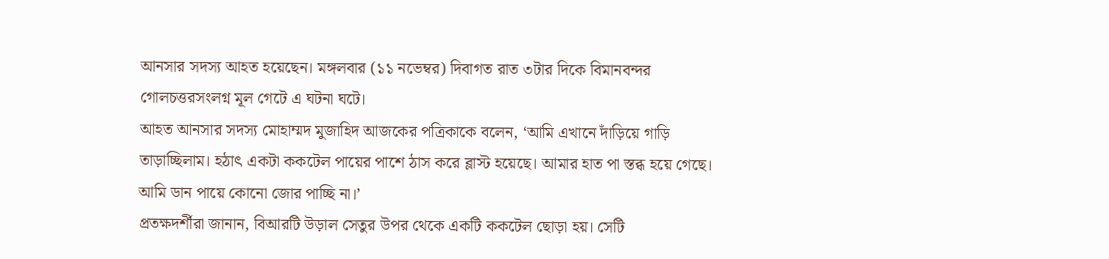আনসার সদস্য আহত হয়েছেন। মঙ্গলবার (১১ নভেম্বর) দিবাগত রাত ৩টার দিকে বিমানবন্দর গোলচত্তরসংলগ্ন মূল গেটে এ ঘটনা ঘটে।
আহত আনসার সদস্য মোহাম্মদ মুজাহিদ আজকের পত্রিকাকে বলেন, ‘আমি এখানে দাঁড়িয়ে গাড়ি তাড়াচ্ছিলাম। হঠাৎ একটা ককটেল পায়ের পাশে ঠাস করে ব্লাস্ট হয়েছে। আমার হাত পা স্তব্ধ হয়ে গেছে। আমি ডান পায়ে কোনো জোর পাচ্ছি না।’
প্রতক্ষদর্শীরা জানান, বিআরটি উড়াল সেতুর উপর থেকে একটি ককটেল ছোড়া হয়। সেটি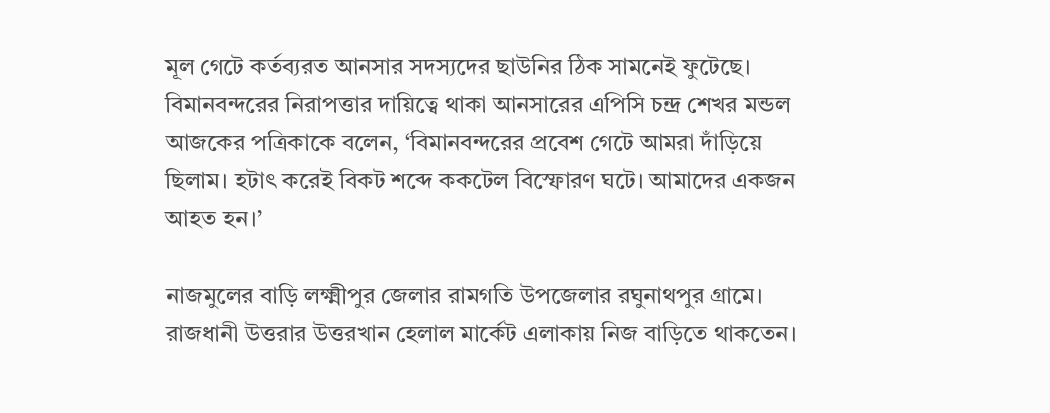মূল গেটে কর্তব্যরত আনসার সদস্যদের ছাউনির ঠিক সামনেই ফুটেছে।
বিমানবন্দরের নিরাপত্তার দায়িত্বে থাকা আনসারের এপিসি চন্দ্র শেখর মন্ডল আজকের পত্রিকাকে বলেন, ‘বিমানবন্দরের প্রবেশ গেটে আমরা দাঁড়িয়ে ছিলাম। হটাৎ করেই বিকট শব্দে ককটেল বিস্ফোরণ ঘটে। আমাদের একজন আহত হন।’

নাজমুলের বাড়ি লক্ষ্মীপুর জেলার রামগতি উপজেলার রঘুনাথপুর গ্রামে। রাজধানী উত্তরার উত্তরখান হেলাল মার্কেট এলাকায় নিজ বাড়িতে থাকতেন।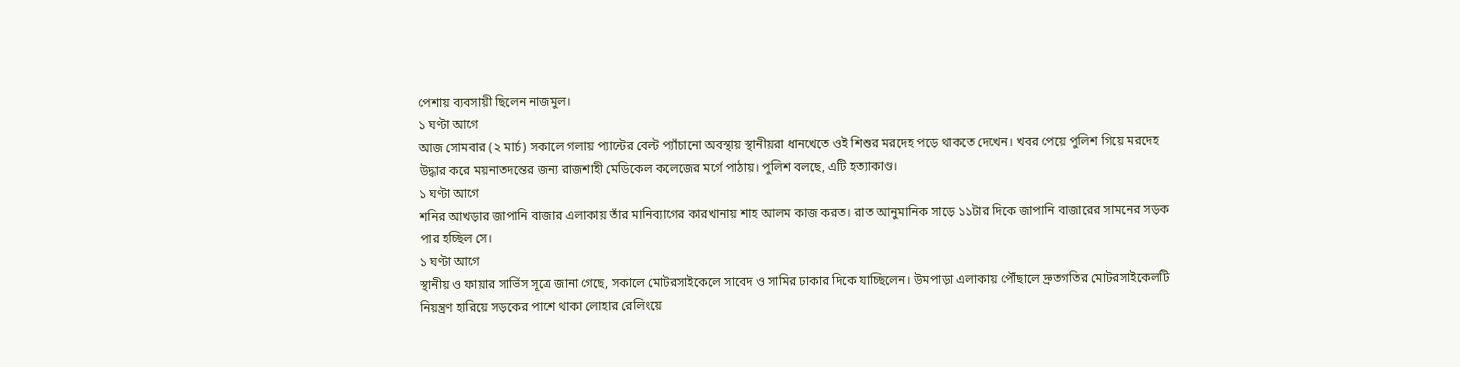পেশায় ব্যবসায়ী ছিলেন নাজমুল।
১ ঘণ্টা আগে
আজ সোমবার (২ মার্চ) সকালে গলায় প্যান্টের বেল্ট প্যাঁচানো অবস্থায় স্থানীয়রা ধানখেতে ওই শিশুর মরদেহ পড়ে থাকতে দেখেন। খবর পেয়ে পুলিশ গিয়ে মরদেহ উদ্ধার করে ময়নাতদন্তের জন্য রাজশাহী মেডিকেল কলেজের মর্গে পাঠায়। পুলিশ বলছে, এটি হত্যাকাণ্ড।
১ ঘণ্টা আগে
শনির আখড়ার জাপানি বাজার এলাকায় তাঁর মানিব্যাগের কারখানায় শাহ আলম কাজ করত। রাত আনুমানিক সাড়ে ১১টার দিকে জাপানি বাজারের সামনের সড়ক পার হচ্ছিল সে।
১ ঘণ্টা আগে
স্থানীয় ও ফায়ার সার্ভিস সূত্রে জানা গেছে, সকালে মোটরসাইকেলে সাবেদ ও সামির ঢাকার দিকে যাচ্ছিলেন। উমপাড়া এলাকায় পৌঁছালে দ্রুতগতির মোটরসাইকেলটি নিয়ন্ত্রণ হারিয়ে সড়কের পাশে থাকা লোহার রেলিংয়ে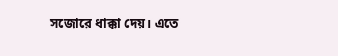সজোরে ধাক্কা দেয়। এতে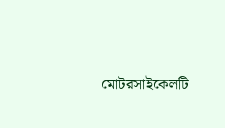মোটরসাইকেলটি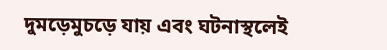দুমড়েমুচড়ে যায় এবং ঘটনাস্থলেই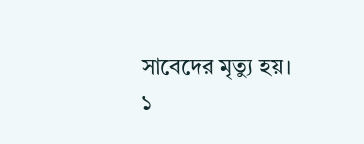সাবেদের মৃত্যু হয়।
১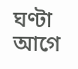ঘণ্টা আগে